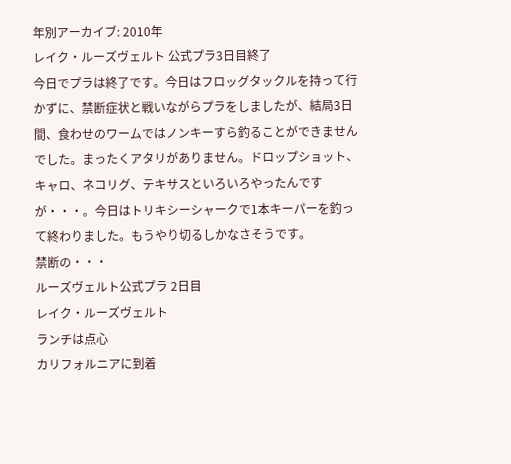年別アーカイブ: 2010年
レイク・ルーズヴェルト 公式プラ3日目終了
今日でプラは終了です。今日はフロッグタックルを持って行かずに、禁断症状と戦いながらプラをしましたが、結局3日間、食わせのワームではノンキーすら釣ることができませんでした。まったくアタリがありません。ドロップショット、キャロ、ネコリグ、テキサスといろいろやったんですが・・・。今日はトリキシーシャークで1本キーパーを釣って終わりました。もうやり切るしかなさそうです。
禁断の・・・
ルーズヴェルト公式プラ 2日目
レイク・ルーズヴェルト
ランチは点心
カリフォルニアに到着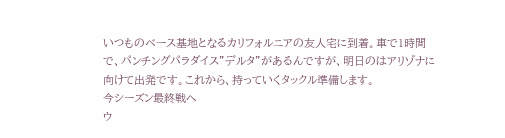いつものベース基地となるカリフォルニアの友人宅に到着。車で1時間で、パンチングパラダイス”デルタ”があるんですが、明日のはアリゾナに向けて出発です。これから、持っていくタックル準備します。
今シーズン最終戦へ
ウ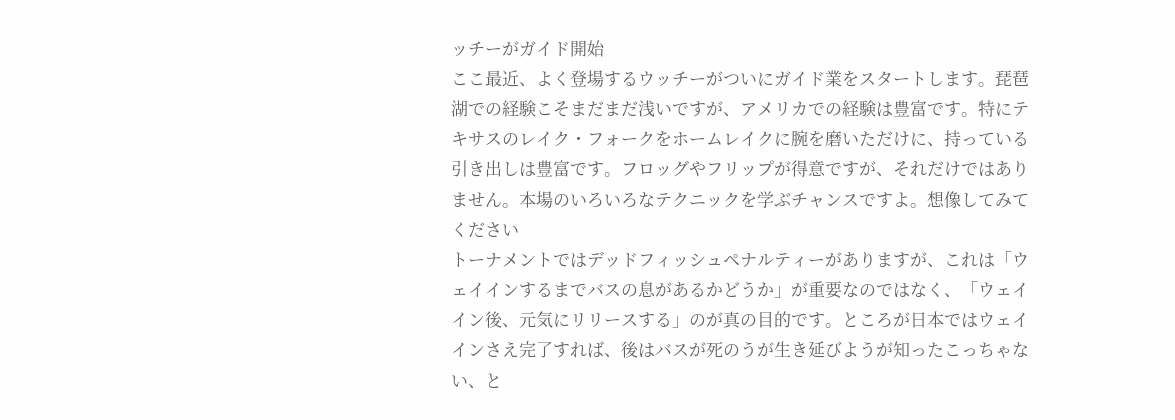ッチーがガイド開始
ここ最近、よく登場するウッチーがついにガイド業をスタートします。琵琶湖での経験こそまだまだ浅いですが、アメリカでの経験は豊富です。特にテキサスのレイク・フォークをホームレイクに腕を磨いただけに、持っている引き出しは豊富です。フロッグやフリップが得意ですが、それだけではありません。本場のいろいろなテクニックを学ぶチャンスですよ。想像してみてください
トーナメントではデッドフィッシュペナルティーがありますが、これは「ウェイインするまでバスの息があるかどうか」が重要なのではなく、「ウェイイン後、元気にリリースする」のが真の目的です。ところが日本ではウェイインさえ完了すれば、後はバスが死のうが生き延びようが知ったこっちゃない、と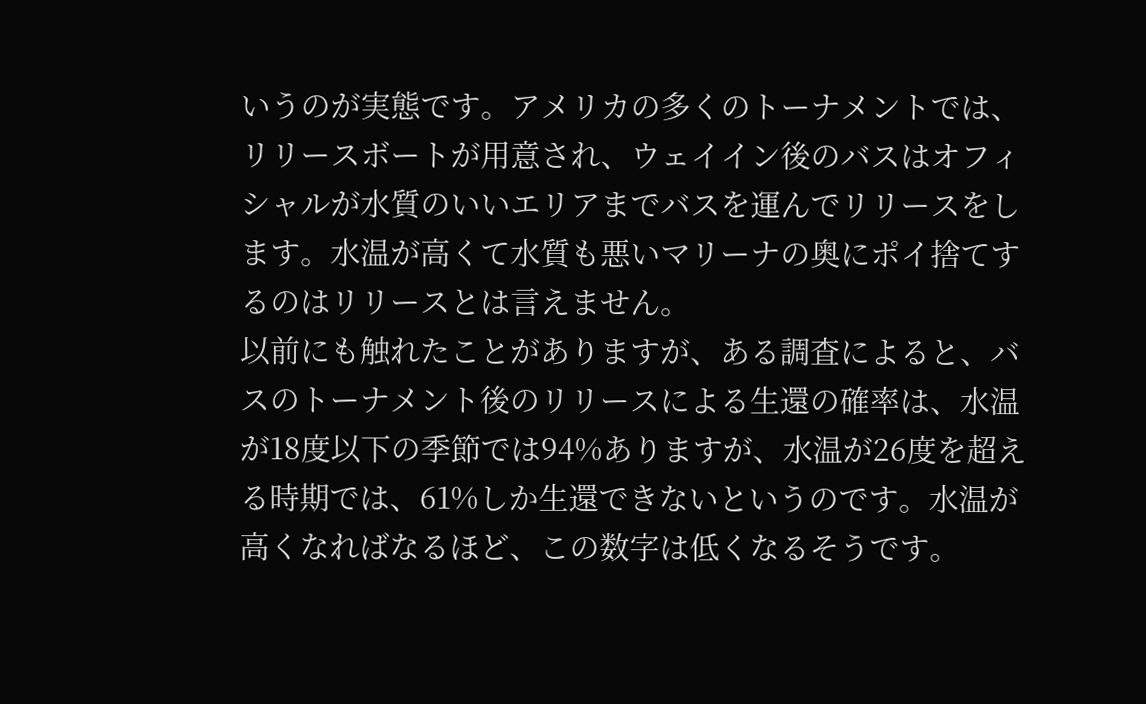いうのが実態です。アメリカの多くのトーナメントでは、リリースボートが用意され、ウェイイン後のバスはオフィシャルが水質のいいエリアまでバスを運んでリリースをします。水温が高くて水質も悪いマリーナの奥にポイ捨てするのはリリースとは言えません。
以前にも触れたことがありますが、ある調査によると、バスのトーナメント後のリリースによる生還の確率は、水温が18度以下の季節では94%ありますが、水温が26度を超える時期では、61%しか生還できないというのです。水温が高くなればなるほど、この数字は低くなるそうです。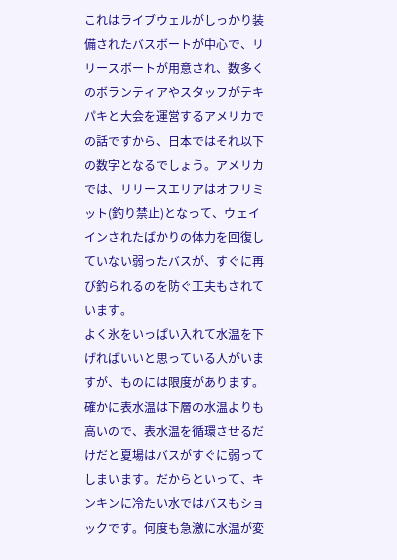これはライブウェルがしっかり装備されたバスボートが中心で、リリースボートが用意され、数多くのボランティアやスタッフがテキパキと大会を運営するアメリカでの話ですから、日本ではそれ以下の数字となるでしょう。アメリカでは、リリースエリアはオフリミット(釣り禁止)となって、ウェイインされたばかりの体力を回復していない弱ったバスが、すぐに再び釣られるのを防ぐ工夫もされています。
よく氷をいっぱい入れて水温を下げればいいと思っている人がいますが、ものには限度があります。確かに表水温は下層の水温よりも高いので、表水温を循環させるだけだと夏場はバスがすぐに弱ってしまいます。だからといって、キンキンに冷たい水ではバスもショックです。何度も急激に水温が変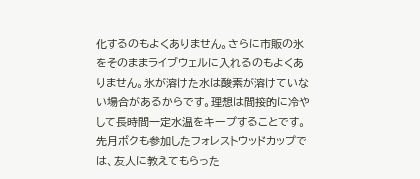化するのもよくありません。さらに市販の氷をそのままライブウェルに入れるのもよくありません。氷が溶けた水は酸素が溶けていない場合があるからです。理想は間接的に冷やして長時間一定水温をキープすることです。
先月ボクも参加したフォレストウッドカップでは、友人に教えてもらった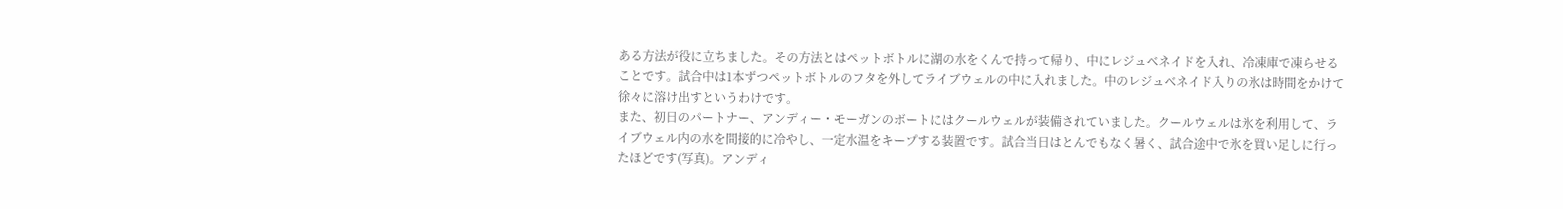ある方法が役に立ちました。その方法とはペットボトルに湖の水をくんで持って帰り、中にレジュベネイドを入れ、冷凍庫で凍らせることです。試合中は1本ずつペットボトルのフタを外してライブウェルの中に入れました。中のレジュベネイド入りの氷は時間をかけて徐々に溶け出すというわけです。
また、初日のパートナー、アンディー・モーガンのボートにはクールウェルが装備されていました。クールウェルは氷を利用して、ライブウェル内の水を間接的に冷やし、一定水温をキープする装置です。試合当日はとんでもなく暑く、試合途中で氷を買い足しに行ったほどです(写真)。アンディ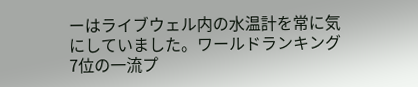ーはライブウェル内の水温計を常に気にしていました。ワールドランキング7位の一流プ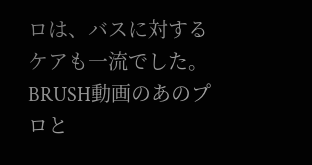ロは、バスに対するケアも一流でした。BRUSH動画のあのプロと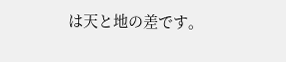は天と地の差です。